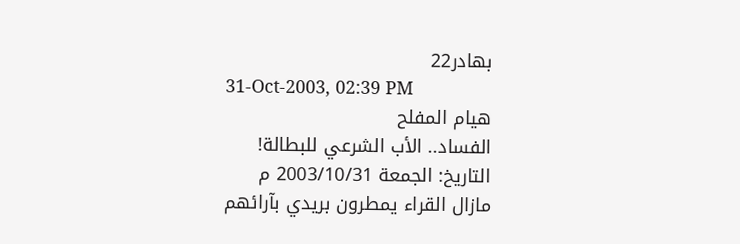بهادر22
31-Oct-2003, 02:39 PM
هيام المفلح
الفساد.. الأب الشرعي للبطالة!
التاريخ: الجمعة 2003/10/31 م
مازال القراء يمطرون بريدي بآرائهم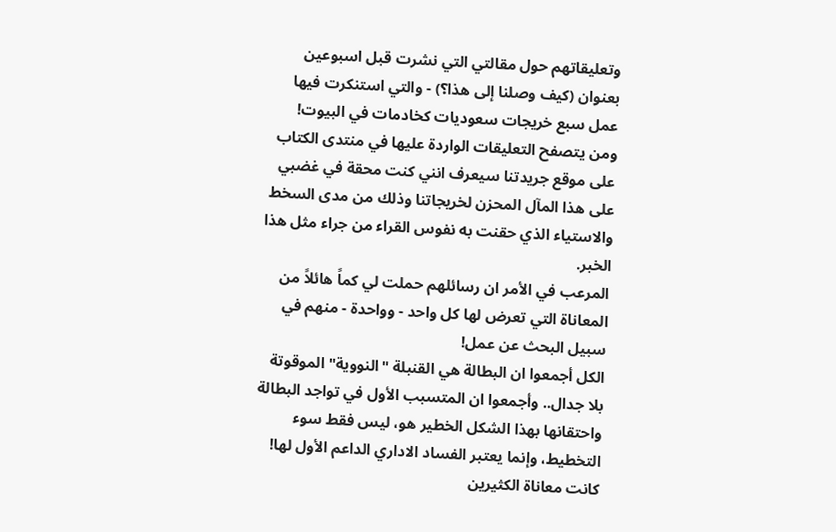وتعليقاتهم حول مقالتي التي نشرت قبل اسبوعين بعنوان (كيف وصلنا إلى هذا؟) - والتي استنكرت فيها عمل سبع خريجات سعوديات كخادمات في البيوت!
ومن يتصفح التعليقات الواردة عليها في منتدى الكتاب على موقع جريدتنا سيعرف انني كنت محقة في غضبي على هذا المآل المحزن لخريجاتنا وذلك من مدى السخط والاستياء الذي حقنت به نفوس القراء من جراء مثل هذا الخبر.
المرعب في الأمر ان رسائلهم حملت لي كماً هائلاً من المعاناة التي تعرض لها كل واحد - وواحدة - منهم في سبيل البحث عن عمل!
الكل أجمعوا ان البطالة هي القنبلة "النووية" الموقوتة بلا جدال.. وأجمعوا ان المتسبب الأول في تواجد البطالة واحتقانها بهذا الشكل الخطير هو، ليس فقط سوء التخطيط، وإنما يعتبر الفساد الاداري الداعم الأول لها!
كانت معاناة الكثيرين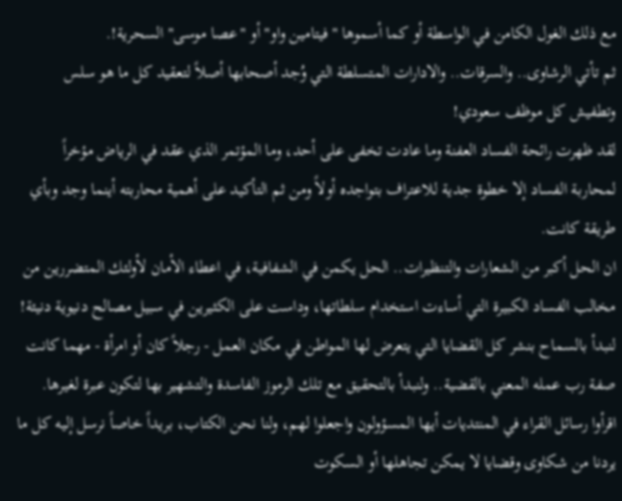مع ذلك الغول الكامن في الواسطة أو كما أسموها "فيتامين واو" أو "عصا موسى" السحرية!.
ثم تأتي الرشاوى.. والسرقات.. والادارات المتسلطة التي وُجد أصحابها أصلاً لتعقيد كل ما هو سلس وتطفيش كل موظف سعودي!
لقد ظهرت رائحة الفساد العفنة وما عادت تخفى على أحد، وما المؤتمر الذي عقد في الرياض مؤخراً لمحاربة الفساد إلا خطوة جدية للاعتراف بتواجده أولاً ومن ثم التأكيد على أهمية محاربته أينما وجد وبأي طريقة كانت.
ان الحل أكبر من الشعارات والتنظيرات.. الحل يكمن في الشفافية، في اعطاء الأمان لأولئك المتضررين من مخالب الفساد الكبيرة التي أساءت استخدام سلطاتها، وداست على الكثيرين في سبيل مصالح دنيوية دنيئة!
لنبدأ بالسماح بنشر كل القضايا التي يتعرض لها المواطن في مكان العمل - رجلاً كان أو امرأة - مهما كانت صفة رب عمله المعني بالقضية.. ولنبدأ بالتحقيق مع تلك الرموز الفاسدة والتشهير بها لتكون عبرة لغيرها.
اقرأوا رسائل القراء في المنتديات أيها المسؤولون واجعلوا لهم، ولنا نحن الكتاب، بريداً خاصاً نرسل إليه كل ما يردنا من شكاوى وقضايا لا يمكن تجاهلها أو السكوت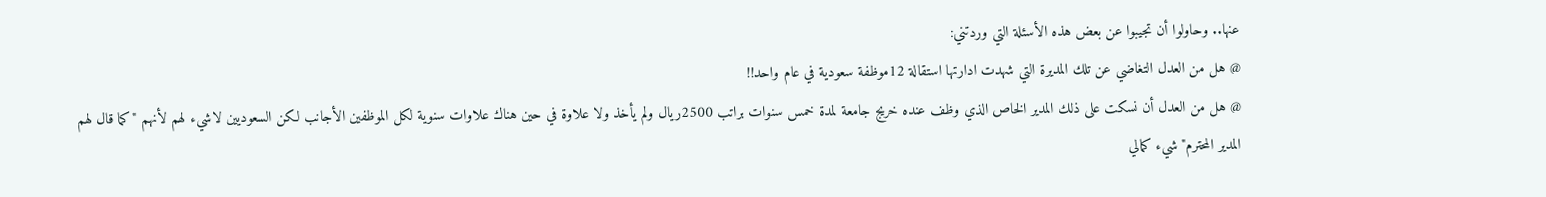عنها.. وحاولوا أن تجيبوا عن بعض هذه الأسئلة التي وردتني:
@ هل من العدل التغاضي عن تلك المديرة التي شهدت ادارتها استقالة 12موظفة سعودية في عام واحد!!
@ هل من العدل أن نسكت على ذلك المدير الخاص الذي وظف عنده خريج جامعة لمدة خمس سنوات براتب 2500ريال ولم يأخذ ولا علاوة في حين هناك علاوات سنوية لكل الموظفين الأجانب لكن السعوديين لاشيء لهم لأنهم "كما قال لهم المدير المحترم" شيء كمالي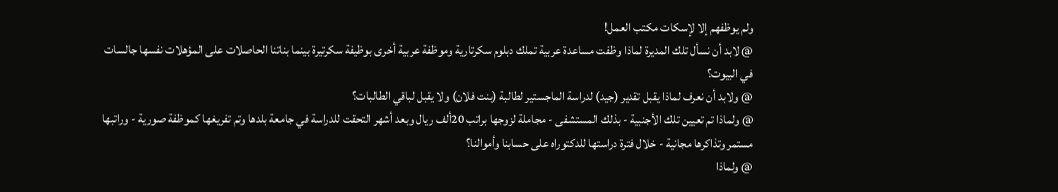ولم يوظفهم إلا لإسكات مكتب العمل!
@ لابد أن نسأل تلك المديرة لماذا وظفت مساعدة عربية تملك دبلوم سكرتارية وموظفة عربية أخرى بوظيفة سكرتيرة بينما بناتنا الحاصلات على المؤهلات نفسها جالسات في البيوت؟
@ ولابد أن نعرف لماذا يقبل تقدير (جيد) لدراسة الماجستير لطالبة (بنت فلان) ولا يقبل لباقي الطالبات؟
@ ولماذا تم تعيين تلك الأجنبية - بذلك المستشفى - مجاملة لزوجها براتب 20ألف ريال وبعد أشهر التحقت للدراسة في جامعة بلدها وتم تفريغها كموظفة صورية - وراتبها مستمر وتذاكرها مجانية - خلال فترة دراستها للدكتوراه على حسابنا وأموالنا؟
@ ولماذا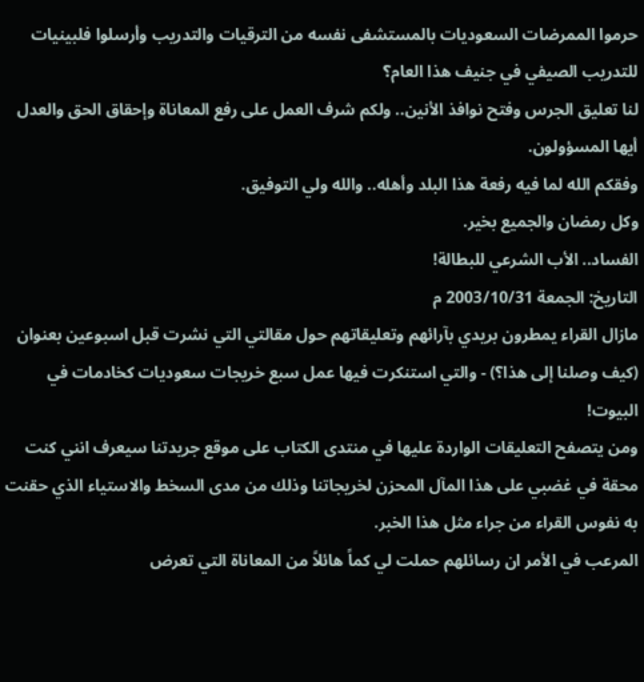حرموا الممرضات السعوديات بالمستشفى نفسه من الترقيات والتدريب وأرسلوا فلبينيات للتدريب الصيفي في جنيف هذا العام؟
لنا تعليق الجرس وفتح نوافذ الأنين.. ولكم شرف العمل على رفع المعاناة وإحقاق الحق والعدل أيها المسؤولون.
وفقكم الله لما فيه رفعة هذا البلد وأهله.. والله ولي التوفيق.
وكل رمضان والجميع بخير.
الفساد.. الأب الشرعي للبطالة!
التاريخ: الجمعة 2003/10/31 م
مازال القراء يمطرون بريدي بآرائهم وتعليقاتهم حول مقالتي التي نشرت قبل اسبوعين بعنوان (كيف وصلنا إلى هذا؟) - والتي استنكرت فيها عمل سبع خريجات سعوديات كخادمات في البيوت!
ومن يتصفح التعليقات الواردة عليها في منتدى الكتاب على موقع جريدتنا سيعرف انني كنت محقة في غضبي على هذا المآل المحزن لخريجاتنا وذلك من مدى السخط والاستياء الذي حقنت به نفوس القراء من جراء مثل هذا الخبر.
المرعب في الأمر ان رسائلهم حملت لي كماً هائلاً من المعاناة التي تعرض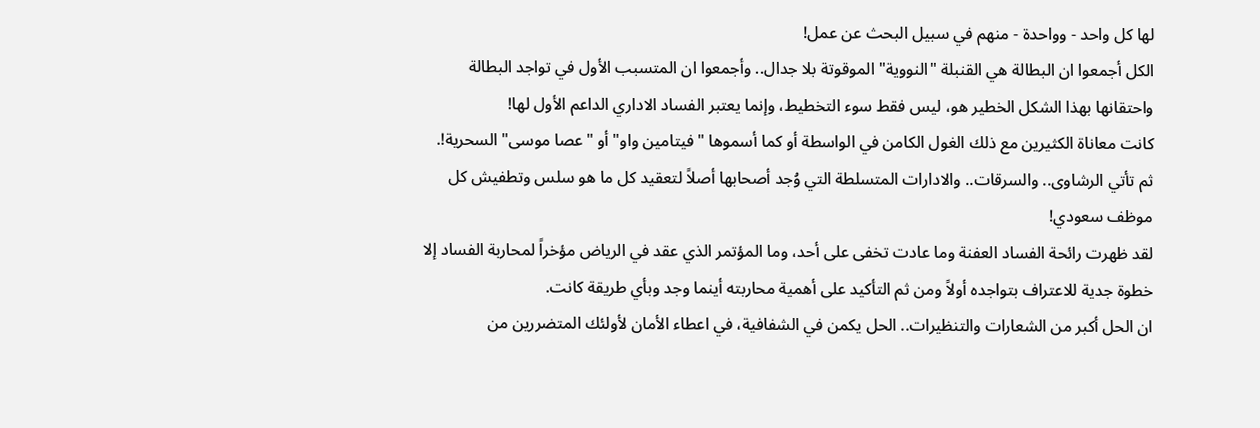لها كل واحد - وواحدة - منهم في سبيل البحث عن عمل!
الكل أجمعوا ان البطالة هي القنبلة "النووية" الموقوتة بلا جدال.. وأجمعوا ان المتسبب الأول في تواجد البطالة واحتقانها بهذا الشكل الخطير هو، ليس فقط سوء التخطيط، وإنما يعتبر الفساد الاداري الداعم الأول لها!
كانت معاناة الكثيرين مع ذلك الغول الكامن في الواسطة أو كما أسموها "فيتامين واو" أو "عصا موسى" السحرية!.
ثم تأتي الرشاوى.. والسرقات.. والادارات المتسلطة التي وُجد أصحابها أصلاً لتعقيد كل ما هو سلس وتطفيش كل موظف سعودي!
لقد ظهرت رائحة الفساد العفنة وما عادت تخفى على أحد، وما المؤتمر الذي عقد في الرياض مؤخراً لمحاربة الفساد إلا خطوة جدية للاعتراف بتواجده أولاً ومن ثم التأكيد على أهمية محاربته أينما وجد وبأي طريقة كانت.
ان الحل أكبر من الشعارات والتنظيرات.. الحل يكمن في الشفافية، في اعطاء الأمان لأولئك المتضررين من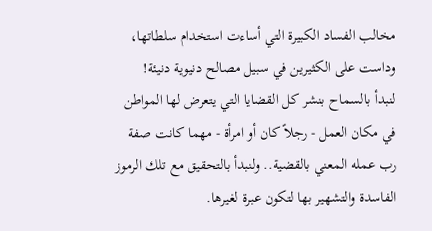مخالب الفساد الكبيرة التي أساءت استخدام سلطاتها، وداست على الكثيرين في سبيل مصالح دنيوية دنيئة!
لنبدأ بالسماح بنشر كل القضايا التي يتعرض لها المواطن في مكان العمل - رجلاً كان أو امرأة - مهما كانت صفة رب عمله المعني بالقضية.. ولنبدأ بالتحقيق مع تلك الرموز الفاسدة والتشهير بها لتكون عبرة لغيرها.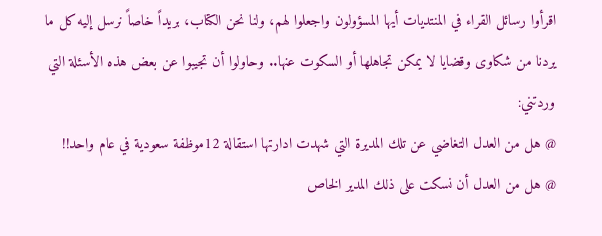اقرأوا رسائل القراء في المنتديات أيها المسؤولون واجعلوا لهم، ولنا نحن الكتاب، بريداً خاصاً نرسل إليه كل ما يردنا من شكاوى وقضايا لا يمكن تجاهلها أو السكوت عنها.. وحاولوا أن تجيبوا عن بعض هذه الأسئلة التي وردتني:
@ هل من العدل التغاضي عن تلك المديرة التي شهدت ادارتها استقالة 12موظفة سعودية في عام واحد!!
@ هل من العدل أن نسكت على ذلك المدير الخاص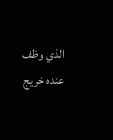الذي وظف عنده خريج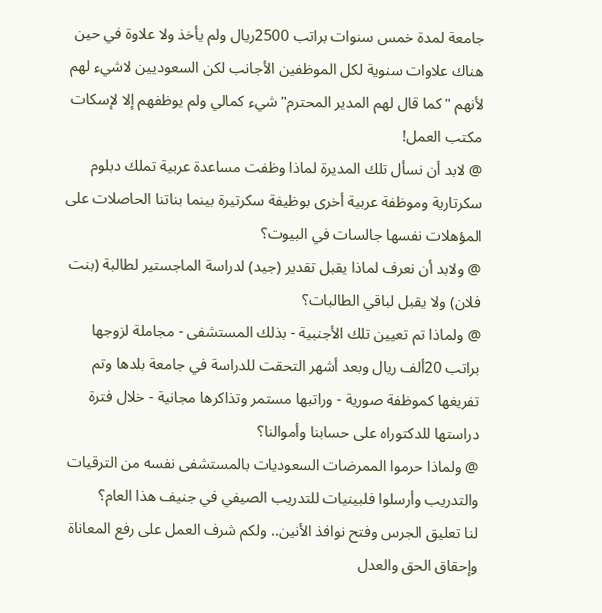جامعة لمدة خمس سنوات براتب 2500ريال ولم يأخذ ولا علاوة في حين هناك علاوات سنوية لكل الموظفين الأجانب لكن السعوديين لاشيء لهم لأنهم "كما قال لهم المدير المحترم" شيء كمالي ولم يوظفهم إلا لإسكات مكتب العمل!
@ لابد أن نسأل تلك المديرة لماذا وظفت مساعدة عربية تملك دبلوم سكرتارية وموظفة عربية أخرى بوظيفة سكرتيرة بينما بناتنا الحاصلات على المؤهلات نفسها جالسات في البيوت؟
@ ولابد أن نعرف لماذا يقبل تقدير (جيد) لدراسة الماجستير لطالبة (بنت فلان) ولا يقبل لباقي الطالبات؟
@ ولماذا تم تعيين تلك الأجنبية - بذلك المستشفى - مجاملة لزوجها براتب 20ألف ريال وبعد أشهر التحقت للدراسة في جامعة بلدها وتم تفريغها كموظفة صورية - وراتبها مستمر وتذاكرها مجانية - خلال فترة دراستها للدكتوراه على حسابنا وأموالنا؟
@ ولماذا حرموا الممرضات السعوديات بالمستشفى نفسه من الترقيات والتدريب وأرسلوا فلبينيات للتدريب الصيفي في جنيف هذا العام؟
لنا تعليق الجرس وفتح نوافذ الأنين.. ولكم شرف العمل على رفع المعاناة وإحقاق الحق والعدل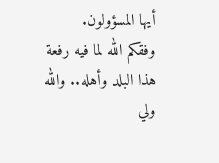أيها المسؤولون.
وفقكم الله لما فيه رفعة هذا البلد وأهله.. والله ولي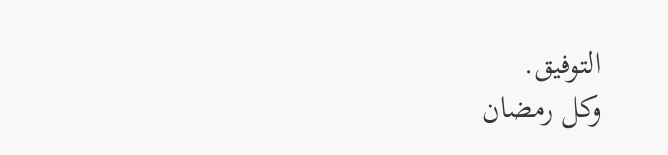التوفيق.
وكل رمضان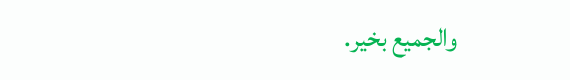والجميع بخير.